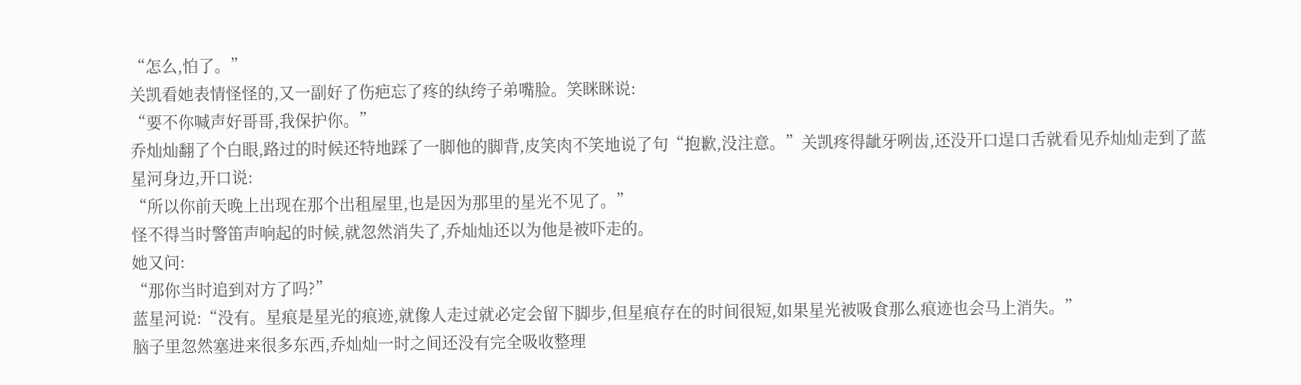“怎么,怕了。”
关凯看她表情怪怪的,又一副好了伤疤忘了疼的纨绔子弟嘴脸。笑眯眯说:
“要不你喊声好哥哥,我保护你。”
乔灿灿翻了个白眼,路过的时候还特地踩了一脚他的脚背,皮笑肉不笑地说了句“抱歉,没注意。”关凯疼得龇牙咧齿,还没开口逞口舌就看见乔灿灿走到了蓝星河身边,开口说:
“所以你前天晚上出现在那个出租屋里,也是因为那里的星光不见了。”
怪不得当时警笛声响起的时候,就忽然消失了,乔灿灿还以为他是被吓走的。
她又问:
“那你当时追到对方了吗?”
蓝星河说:“没有。星痕是星光的痕迹,就像人走过就必定会留下脚步,但星痕存在的时间很短,如果星光被吸食那么痕迹也会马上消失。”
脑子里忽然塞进来很多东西,乔灿灿一时之间还没有完全吸收整理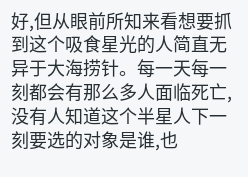好,但从眼前所知来看想要抓到这个吸食星光的人简直无异于大海捞针。每一天每一刻都会有那么多人面临死亡,没有人知道这个半星人下一刻要选的对象是谁,也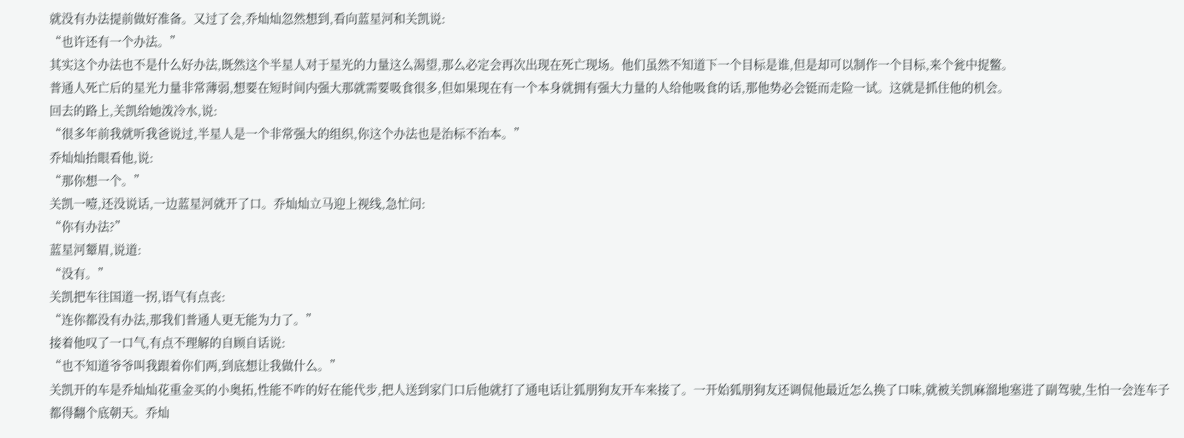就没有办法提前做好准备。又过了会,乔灿灿忽然想到,看向蓝星河和关凯说:
“也许还有一个办法。”
其实这个办法也不是什么好办法,既然这个半星人对于星光的力量这么渴望,那么必定会再次出现在死亡现场。他们虽然不知道下一个目标是谁,但是却可以制作一个目标,来个瓮中捉鳖。
普通人死亡后的星光力量非常薄弱,想要在短时间内强大那就需要吸食很多,但如果现在有一个本身就拥有强大力量的人给他吸食的话,那他势必会铤而走险一试。这就是抓住他的机会。
回去的路上,关凯给她泼冷水,说:
“很多年前我就听我爸说过,半星人是一个非常强大的组织,你这个办法也是治标不治本。”
乔灿灿抬眼看他,说:
“那你想一个。”
关凯一噎,还没说话,一边蓝星河就开了口。乔灿灿立马迎上视线,急忙问:
“你有办法?”
蓝星河颦眉,说道:
“没有。”
关凯把车往国道一拐,语气有点丧:
“连你都没有办法,那我们普通人更无能为力了。”
接着他叹了一口气,有点不理解的自顾自话说:
“也不知道爷爷叫我跟着你们两,到底想让我做什么。”
关凯开的车是乔灿灿花重金买的小奥拓,性能不咋的好在能代步,把人送到家门口后他就打了通电话让狐朋狗友开车来接了。一开始狐朋狗友还调侃他最近怎么换了口味,就被关凯麻溜地塞进了副驾驶,生怕一会连车子都得翻个底朝天。乔灿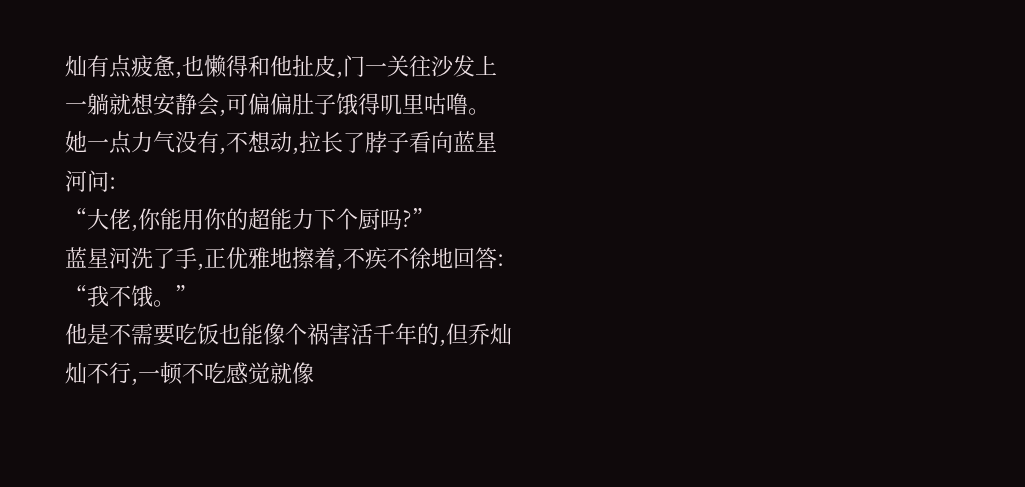灿有点疲惫,也懒得和他扯皮,门一关往沙发上一躺就想安静会,可偏偏肚子饿得叽里咕噜。
她一点力气没有,不想动,拉长了脖子看向蓝星河问:
“大佬,你能用你的超能力下个厨吗?”
蓝星河洗了手,正优雅地擦着,不疾不徐地回答:
“我不饿。”
他是不需要吃饭也能像个祸害活千年的,但乔灿灿不行,一顿不吃感觉就像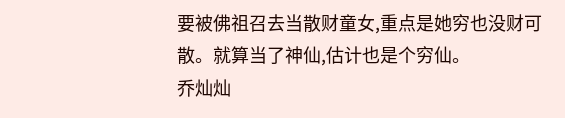要被佛祖召去当散财童女,重点是她穷也没财可散。就算当了神仙,估计也是个穷仙。
乔灿灿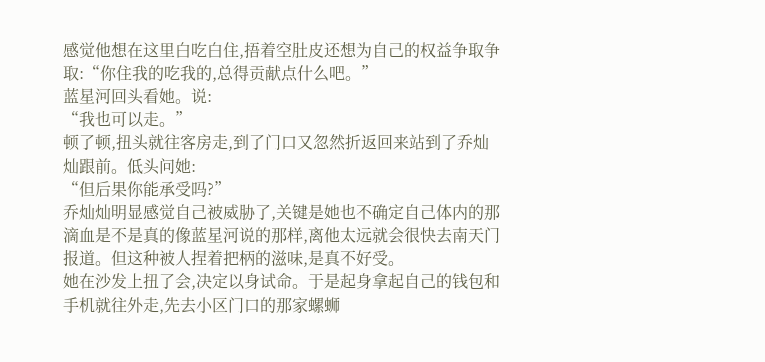感觉他想在这里白吃白住,捂着空肚皮还想为自己的权益争取争取:“你住我的吃我的,总得贡献点什么吧。”
蓝星河回头看她。说:
“我也可以走。”
顿了顿,扭头就往客房走,到了门口又忽然折返回来站到了乔灿灿跟前。低头问她:
“但后果你能承受吗?”
乔灿灿明显感觉自己被威胁了,关键是她也不确定自己体内的那滴血是不是真的像蓝星河说的那样,离他太远就会很快去南天门报道。但这种被人捏着把柄的滋味,是真不好受。
她在沙发上扭了会,决定以身试命。于是起身拿起自己的钱包和手机就往外走,先去小区门口的那家螺蛳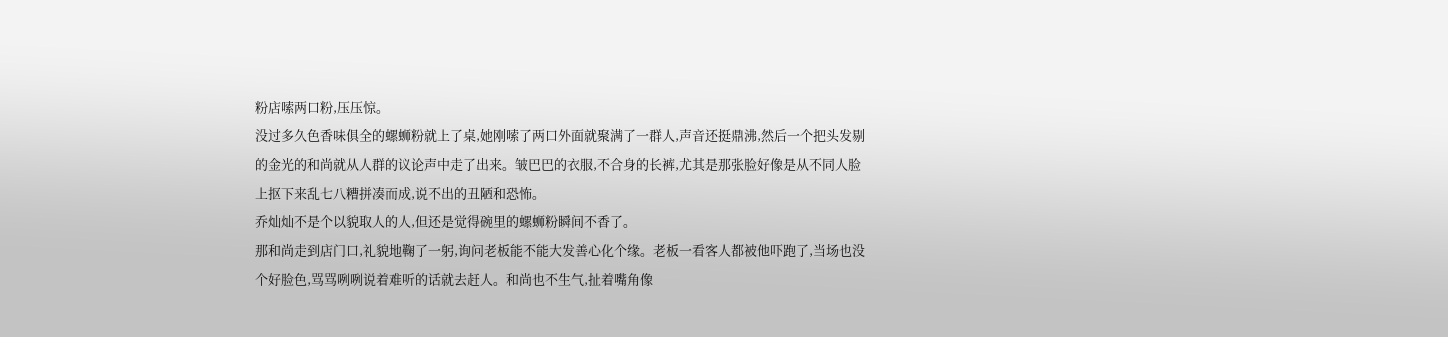粉店嗦两口粉,压压惊。
没过多久色香味俱全的螺蛳粉就上了桌,她刚嗦了两口外面就聚满了一群人,声音还挺鼎沸,然后一个把头发剔的金光的和尚就从人群的议论声中走了出来。皱巴巴的衣服,不合身的长裤,尤其是那张脸好像是从不同人脸上抠下来乱七八糟拼凑而成,说不出的丑陋和恐怖。
乔灿灿不是个以貌取人的人,但还是觉得碗里的螺蛳粉瞬间不香了。
那和尚走到店门口,礼貌地鞠了一躬,询问老板能不能大发善心化个缘。老板一看客人都被他吓跑了,当场也没个好脸色,骂骂咧咧说着难听的话就去赶人。和尚也不生气,扯着嘴角像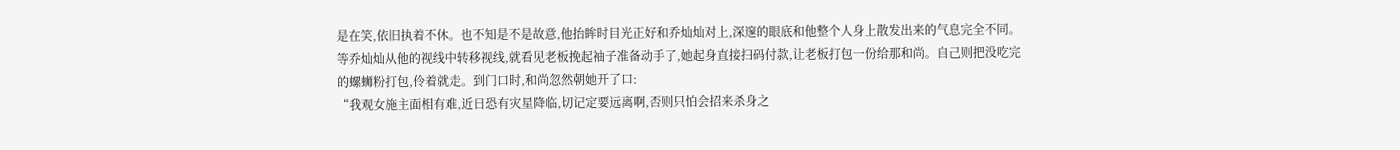是在笑,依旧执着不休。也不知是不是故意,他抬眸时目光正好和乔灿灿对上,深邃的眼底和他整个人身上散发出来的气息完全不同。
等乔灿灿从他的视线中转移视线,就看见老板挽起袖子准备动手了,她起身直接扫码付款,让老板打包一份给那和尚。自己则把没吃完的螺蛳粉打包,伶着就走。到门口时,和尚忽然朝她开了口:
“我观女施主面相有难,近日恐有灾星降临,切记定要远离啊,否则只怕会招来杀身之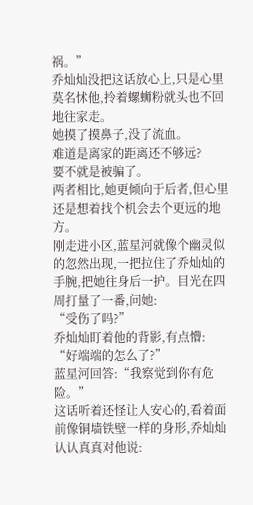祸。”
乔灿灿没把这话放心上,只是心里莫名怵他,拎着螺蛳粉就头也不回地往家走。
她摸了摸鼻子,没了流血。
难道是离家的距离还不够远?
要不就是被骗了。
两者相比,她更倾向于后者,但心里还是想着找个机会去个更远的地方。
刚走进小区,蓝星河就像个幽灵似的忽然出现,一把拉住了乔灿灿的手腕,把她往身后一护。目光在四周打量了一番,问她:
“受伤了吗?”
乔灿灿盯着他的背影,有点懵:
“好端端的怎么了?”
蓝星河回答:“我察觉到你有危险。”
这话听着还怪让人安心的,看着面前像铜墙铁壁一样的身形,乔灿灿认认真真对他说: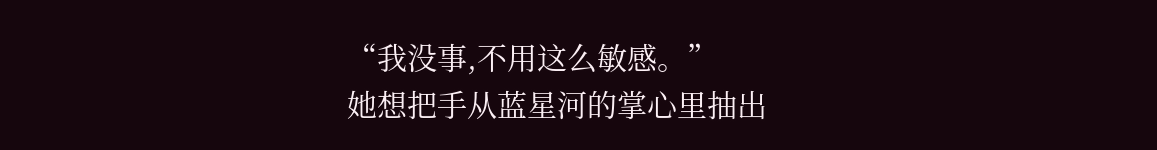“我没事,不用这么敏感。”
她想把手从蓝星河的掌心里抽出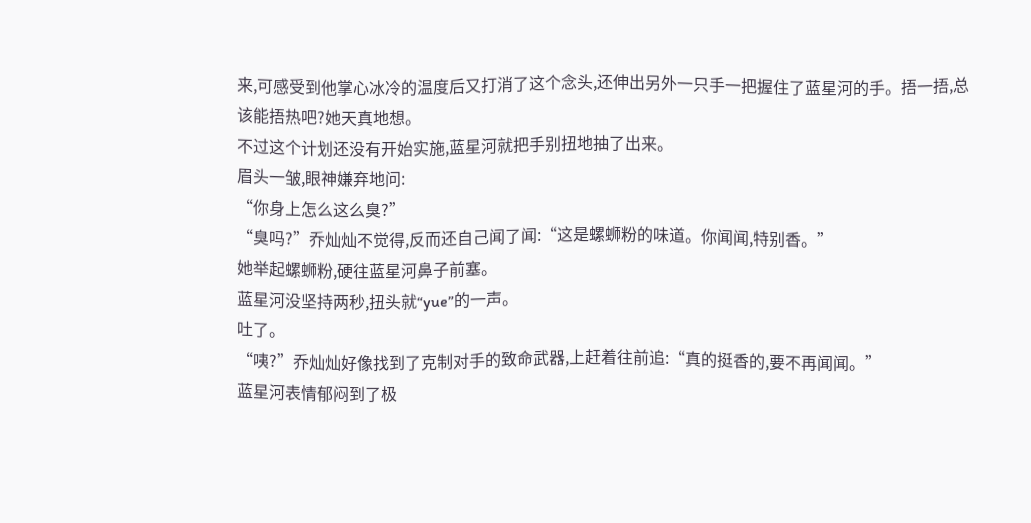来,可感受到他掌心冰冷的温度后又打消了这个念头,还伸出另外一只手一把握住了蓝星河的手。捂一捂,总该能捂热吧?她天真地想。
不过这个计划还没有开始实施,蓝星河就把手别扭地抽了出来。
眉头一皱,眼神嫌弃地问:
“你身上怎么这么臭?”
“臭吗?”乔灿灿不觉得,反而还自己闻了闻:“这是螺蛳粉的味道。你闻闻,特别香。”
她举起螺蛳粉,硬往蓝星河鼻子前塞。
蓝星河没坚持两秒,扭头就“yue”的一声。
吐了。
“咦?”乔灿灿好像找到了克制对手的致命武器,上赶着往前追:“真的挺香的,要不再闻闻。”
蓝星河表情郁闷到了极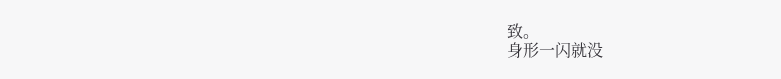致。
身形一闪就没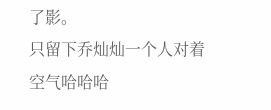了影。
只留下乔灿灿一个人对着空气哈哈哈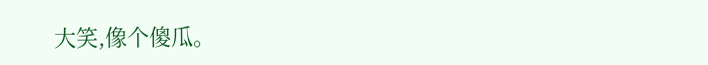大笑,像个傻瓜。